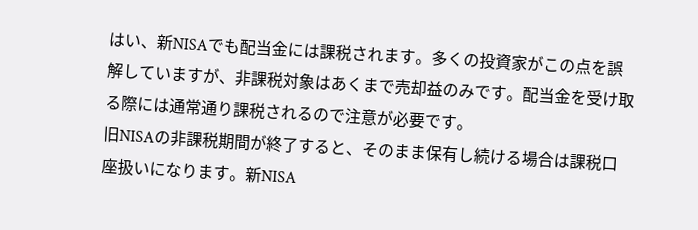はい、新NISAでも配当金には課税されます。多くの投資家がこの点を誤解していますが、非課税対象はあくまで売却益のみです。配当金を受け取る際には通常通り課税されるので注意が必要です。
旧NISAの非課税期間が終了すると、そのまま保有し続ける場合は課税口座扱いになります。新NISA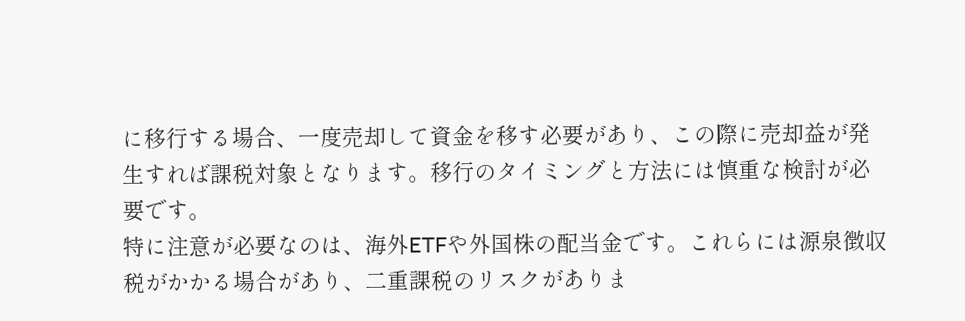に移行する場合、一度売却して資金を移す必要があり、この際に売却益が発生すれば課税対象となります。移行のタイミングと方法には慎重な検討が必要です。
特に注意が必要なのは、海外ETFや外国株の配当金です。これらには源泉徴収税がかかる場合があり、二重課税のリスクがありま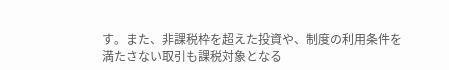す。また、非課税枠を超えた投資や、制度の利用条件を満たさない取引も課税対象となる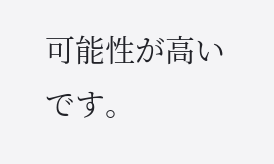可能性が高いです。